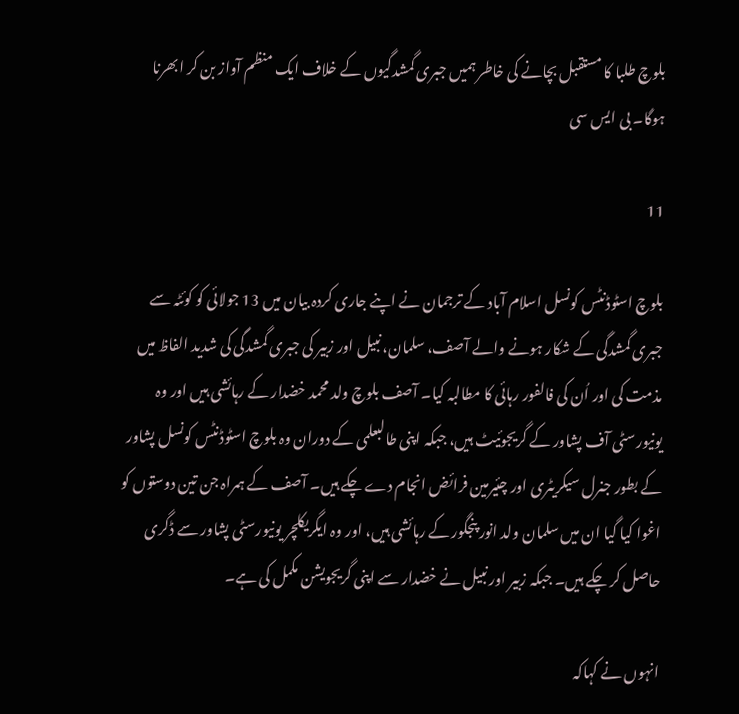بلوچ طلبا کا مستقبل بچانے کی خاطر ہمیں جبری گمشدگیوں کے خلاف ایک منظم آواز بن کر ابھرنا ہوگا۔ بی ایس سی

11

بلوچ اسٹوڈنٹس کونسل اسلام آباد کے ترجمان نے اپنے جاری کردہ بیان میں 13 جولائی کو کوئٹہ سے جبری گمشدگی کے شکار ہونے والے آصف، سلمان، نبیل اور زبیر کی جبری گمشدگی کی شدید الفاظ میں مذمت کی اور اُن کی فالفور رہائی کا مطالبہ کیا۔ آصف بلوچ ولد محمد خضدار کے رہائشی ہیں اور وہ یونیورسٹی آف پشاور کے گریجوئیٹ ہیں، جبکہ اپنی طالبعلمی کے دوران وہ بلوچ اسٹوڈنٹس کونسل پشاور کے بطور جنرل سیکریٹری اور چئیرمین فرائض انجام دے چکے ہیں۔ آصف کے ہمراہ جن تین دوستوں کو اغوا کیا گیا ان میں سلمان ولد انور پنجگور کے رہائشی ہیں، اور وہ ایگریکلچر یونیورسٹی پشاور سے ڈگری حاصل کر چکے ہیں۔ جبکہ زبیر اور نبیل نے خضدار سے اپنی گریجویشن مکمل کی ہے۔

انہوں نے کہاکہ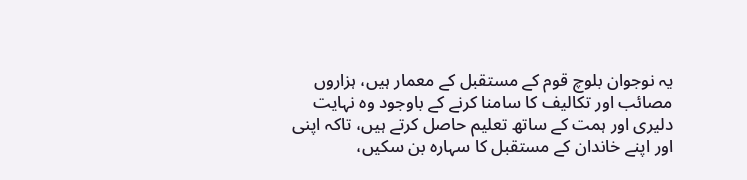یہ نوجوان بلوچ قوم کے مستقبل کے معمار ہیں، ہزاروں مصائب اور تکالیف کا سامنا کرنے کے باوجود وہ نہایت دلیری اور ہمت کے ساتھ تعلیم حاصل کرتے ہیں، تاکہ اپنی اور اپنے خاندان کے مستقبل کا سہارہ بن سکیں،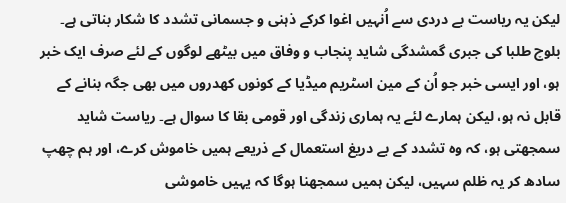لیکن یہ ریاست بے دردی سے اُنہیں اغوا کرکے ذہنی و جسمانی تشدد کا شکار بناتی ہے۔
بلوچ طلبا کی جبری گمشدگی شاید پنجاب و وفاق میں بیٹھے لوگوں کے لئے صرف ایک خبر ہو، اور ایسی خبر جو اُن کے مین اسٹریم میڈیا کے کونوں کھدروں میں بھی جگہ بنانے کے قابل نہ ہو، لیکن ہمارے لئے یہ ہماری زندگی اور قومی بقا کا سوال ہے۔ ریاست شاید سمجھتی ہو، کہ وہ تشدد کے بے دریغ استعمال کے ذریعے ہمیں خاموش کرے، اور ہم چھپ سادھ کر یہ ظلم سہیں، لیکن ہمیں سمجھنا ہوگا کہ یہیں خاموشی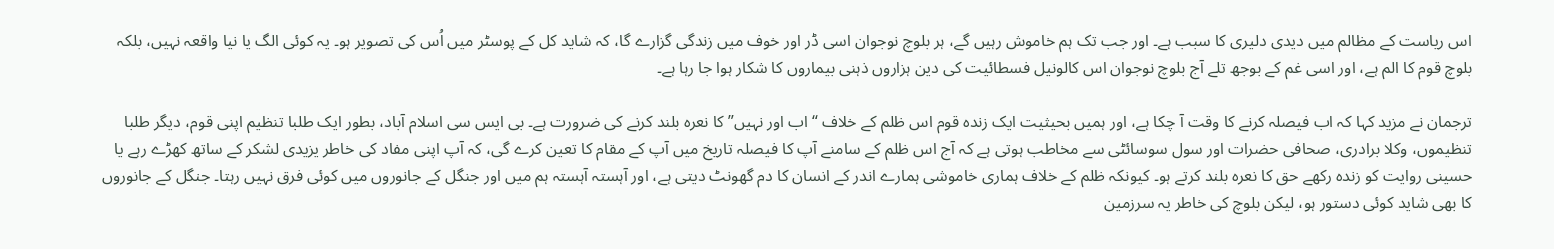اس ریاست کے مظالم میں دیدی دلیری کا سبب ہے۔ اور جب تک ہم خاموش رہیں گے، ہر بلوچ نوجوان اسی ڈر اور خوف میں زندگی گزارے گا، کہ شاید کل کے پوسٹر میں اُس کی تصویر ہو۔ یہ کوئی الگ یا نیا واقعہ نہیں، بلکہ بلوچ قوم کا الم ہے، اور اسی غم کے بوجھ تلے آج بلوچ نوجوان اس کالونیل فسطائیت کی دین ہزاروں ذہنی بیماروں کا شکار ہوا جا رہا ہے۔

ترجمان نے مزید کہا کہ اب فیصلہ کرنے کا وقت آ چکا ہے، اور ہمیں بحیثیت ایک زندہ قوم اس ظلم کے خلاف “اب اور نہیں” کا نعرہ بلند کرنے کی ضرورت ہے۔ بی ایس سی اسلام آباد، بطور ایک طلبا تنظیم اپنی قوم، دیگر طلبا تنظیموں، وکلا برادری، صحافی حضرات اور سول سوسائٹی سے مخاطب ہوتی ہے کہ آج اس ظلم کے سامنے آپ کا فیصلہ تاریخ میں آپ کے مقام کا تعین کرے گی، کہ آپ اپنی مفاد کی خاطر یزیدی لشکر کے ساتھ کھڑے رہے یا حسینی روایت کو زندہ رکھے حق کا نعرہ بلند کرتے ہو۔ کیونکہ ظلم کے خلاف ہماری خاموشی ہمارے اندر کے انسان کا دم گھونٹ دیتی ہے، اور آہستہ آہستہ ہم میں اور جنگل کے جانوروں میں کوئی فرق نہیں رہتا۔ جنگل کے جانوروں کا بھی شاید کوئی دستور ہو، لیکن بلوچ کی خاطر یہ سرزمین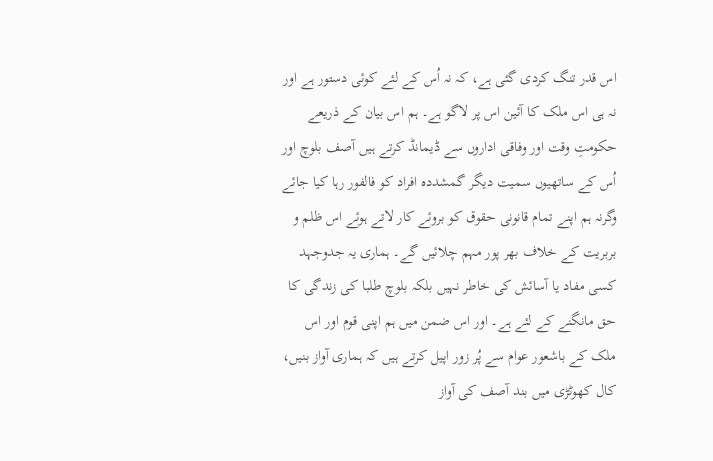اس قدر تنگ کردی گئی ہے، کہ نہ اُس کے لئے کوئی دستور ہے اور نہ ہی اس ملک کا آئین اس پر لاگو ہے۔ ہم اس بیان کے ذریعے حکومتِ وقت اور وفاقی اداروں سے ڈیمانڈ کرتے ہیں آصف بلوچ اور اُس کے ساتھیوں سمیت دیگر گمشددہ افراد کو فالفور رہا کیا جائے وگرنہ ہم اپنے تمام قانونی حقوق کو بروئے کار لاتے ہوئے اس ظلم و بربریت کے خلاف بھر پور مہم چلائیں گے۔ ہماری یہ جدوجہد کسی مفاد یا آسائش کی خاطر نہیں بلکہ بلوچ طلبا کی زندگی کا حق مانگنے کے لئے ہے۔ اور اس ضمن میں ہم اپنی قوم اور اس ملک کے باشعور عوام سے پُر زور اپیل کرتے ہیں کہ ہماری آواز بنیں، کال کھوٹڑی میں بند آصف کی آواز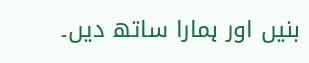بنیں اور ہمارا ساتھ دیں۔